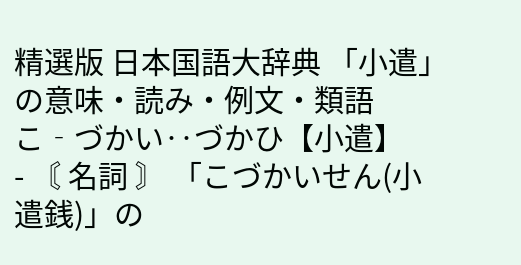精選版 日本国語大辞典 「小遣」の意味・読み・例文・類語
こ‐づかい‥づかひ【小遣】
- 〘 名詞 〙 「こづかいせん(小遣銭)」の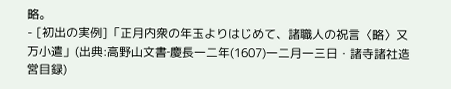略。
- [初出の実例]「正月内衆の年玉よりはじめて、諸職人の祝言〈略〉又万小遣」(出典:高野山文書‐慶長一二年(1607)一二月一三日・諸寺諸社造営目録)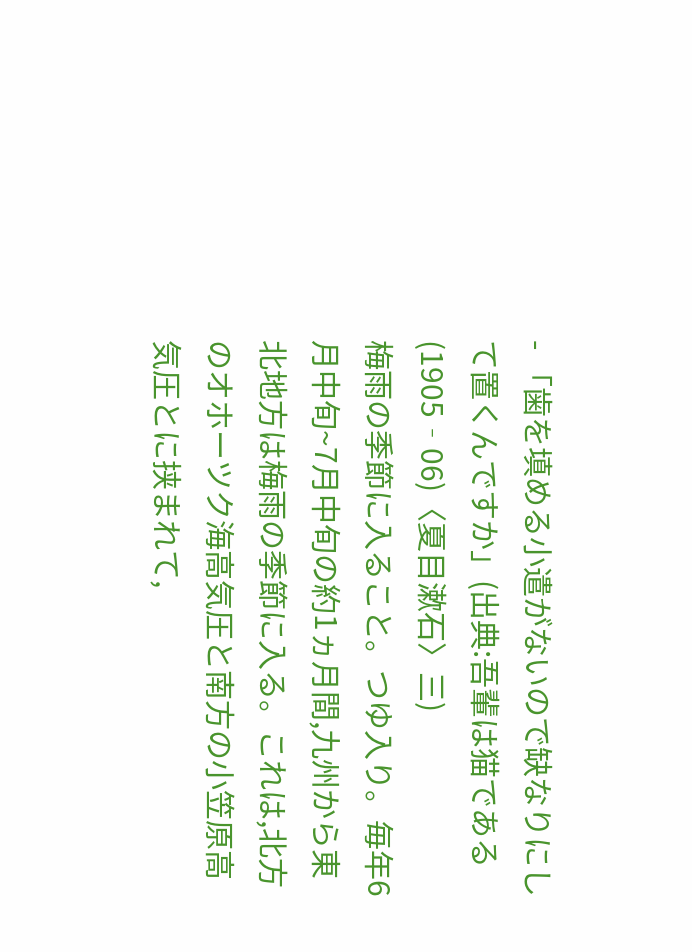- 「歯を填める小遣がないので缺なりにして置くんですか」(出典:吾輩は猫である(1905‐06)〈夏目漱石〉三)
梅雨の季節に入ること。つゆ入り。毎年6月中旬~7月中旬の約1ヵ月間,九州から東北地方は梅雨の季節に入る。これは,北方のオホーツク海高気圧と南方の小笠原高気圧とに挟まれて,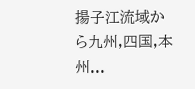揚子江流域から九州,四国,本州...